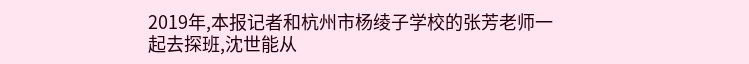2019年,本报记者和杭州市杨绫子学校的张芳老师一起去探班,沈世能从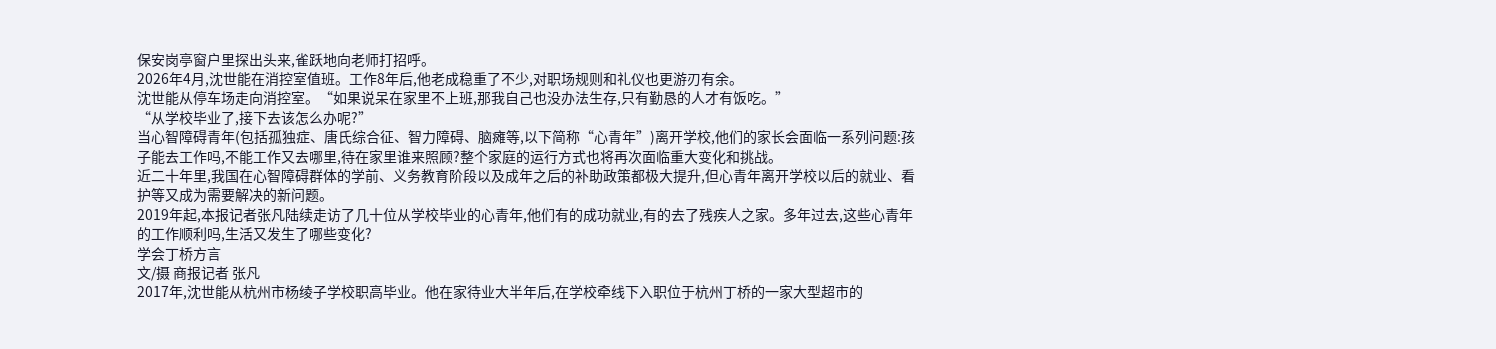保安岗亭窗户里探出头来,雀跃地向老师打招呼。
2026年4月,沈世能在消控室值班。工作8年后,他老成稳重了不少,对职场规则和礼仪也更游刃有余。
沈世能从停车场走向消控室。“如果说呆在家里不上班,那我自己也没办法生存,只有勤恳的人才有饭吃。”
“从学校毕业了,接下去该怎么办呢?”
当心智障碍青年(包括孤独症、唐氏综合征、智力障碍、脑瘫等,以下简称“心青年”)离开学校,他们的家长会面临一系列问题:孩子能去工作吗,不能工作又去哪里,待在家里谁来照顾?整个家庭的运行方式也将再次面临重大变化和挑战。
近二十年里,我国在心智障碍群体的学前、义务教育阶段以及成年之后的补助政策都极大提升,但心青年离开学校以后的就业、看护等又成为需要解决的新问题。
2019年起,本报记者张凡陆续走访了几十位从学校毕业的心青年,他们有的成功就业,有的去了残疾人之家。多年过去,这些心青年的工作顺利吗,生活又发生了哪些变化?
学会丁桥方言
文/摄 商报记者 张凡
2017年,沈世能从杭州市杨绫子学校职高毕业。他在家待业大半年后,在学校牵线下入职位于杭州丁桥的一家大型超市的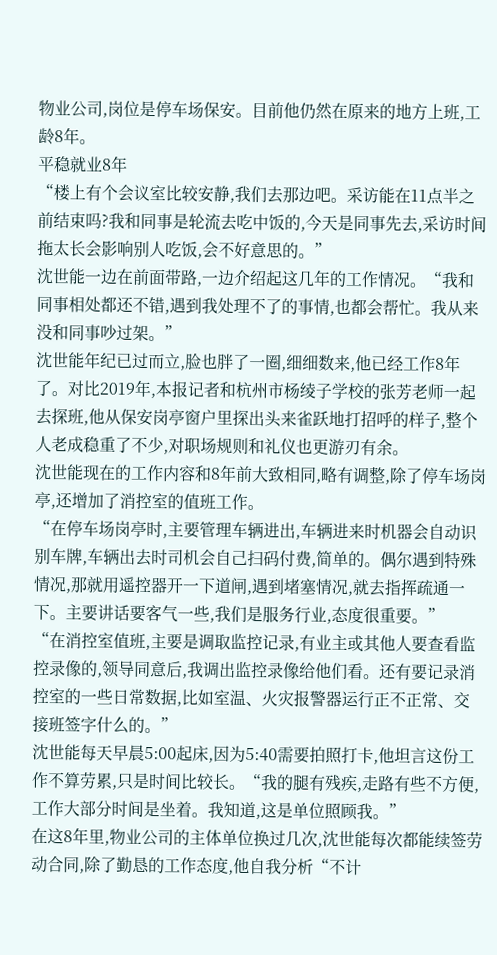物业公司,岗位是停车场保安。目前他仍然在原来的地方上班,工龄8年。
平稳就业8年
“楼上有个会议室比较安静,我们去那边吧。采访能在11点半之前结束吗?我和同事是轮流去吃中饭的,今天是同事先去,采访时间拖太长会影响别人吃饭,会不好意思的。”
沈世能一边在前面带路,一边介绍起这几年的工作情况。“我和同事相处都还不错,遇到我处理不了的事情,也都会帮忙。我从来没和同事吵过架。”
沈世能年纪已过而立,脸也胖了一圈,细细数来,他已经工作8年了。对比2019年,本报记者和杭州市杨绫子学校的张芳老师一起去探班,他从保安岗亭窗户里探出头来雀跃地打招呼的样子,整个人老成稳重了不少,对职场规则和礼仪也更游刃有余。
沈世能现在的工作内容和8年前大致相同,略有调整,除了停车场岗亭,还增加了消控室的值班工作。
“在停车场岗亭时,主要管理车辆进出,车辆进来时机器会自动识别车牌,车辆出去时司机会自己扫码付费,简单的。偶尔遇到特殊情况,那就用遥控器开一下道闸,遇到堵塞情况,就去指挥疏通一下。主要讲话要客气一些,我们是服务行业,态度很重要。”
“在消控室值班,主要是调取监控记录,有业主或其他人要查看监控录像的,领导同意后,我调出监控录像给他们看。还有要记录消控室的一些日常数据,比如室温、火灾报警器运行正不正常、交接班签字什么的。”
沈世能每天早晨5:00起床,因为5:40需要拍照打卡,他坦言这份工作不算劳累,只是时间比较长。“我的腿有残疾,走路有些不方便,工作大部分时间是坐着。我知道,这是单位照顾我。”
在这8年里,物业公司的主体单位换过几次,沈世能每次都能续签劳动合同,除了勤恳的工作态度,他自我分析“不计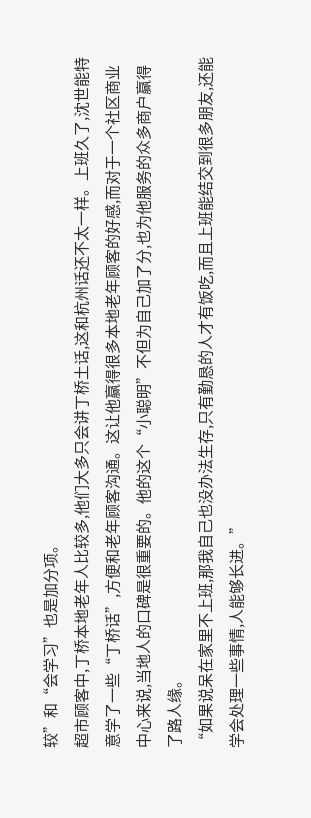较”和“会学习”也是加分项。
超市顾客中,丁桥本地老年人比较多,他们大多只会讲丁桥土话,这和杭州话还不太一样。上班久了,沈世能特意学了一些“丁桥话”,方便和老年顾客沟通。这让他赢得很多本地老年顾客的好感,而对于一个社区商业中心来说,当地人的口碑是很重要的。他的这个“小聪明”不但为自己加了分,也为他服务的众多商户赢得了路人缘。
“如果说呆在家里不上班,那我自己也没办法生存,只有勤恳的人才有饭吃,而且上班能结交到很多朋友,还能学会处理一些事情,人能够长进。”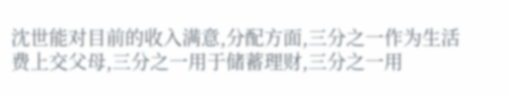沈世能对目前的收入满意,分配方面,三分之一作为生活费上交父母,三分之一用于储蓄理财,三分之一用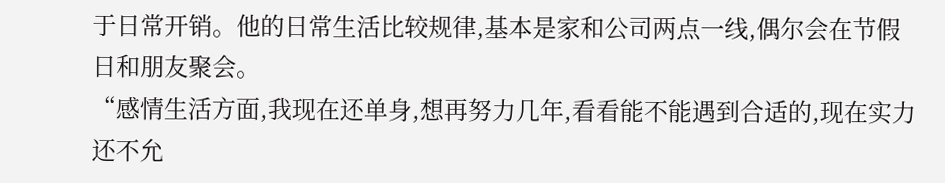于日常开销。他的日常生活比较规律,基本是家和公司两点一线,偶尔会在节假日和朋友聚会。
“感情生活方面,我现在还单身,想再努力几年,看看能不能遇到合适的,现在实力还不允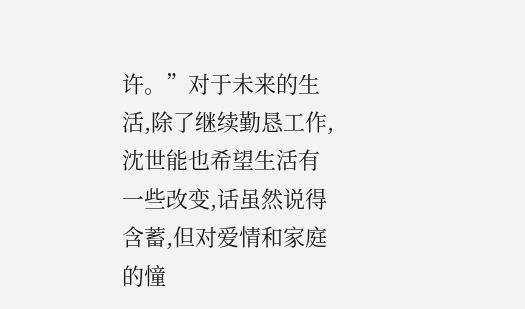许。”对于未来的生活,除了继续勤恳工作,沈世能也希望生活有一些改变,话虽然说得含蓄,但对爱情和家庭的憧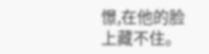憬,在他的脸上藏不住。